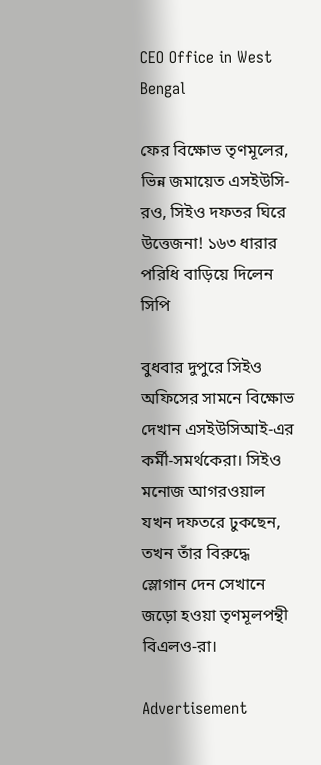CEO Office in West Bengal

ফের বিক্ষোভ তৃণমূলের, ভিন্ন জমায়েত এসইউসি-রও, সিইও দফতর ঘিরে উত্তেজনা! ১৬৩ ধারার পরিধি বাড়িয়ে দিলেন সিপি

বুধবার দুপুরে সিইও অফিসের সামনে বিক্ষোভ দেখান এসইউসিআই-এর কর্মী-সমর্থকেরা। সিইও মনোজ আগরওয়াল যখন দফতরে ঢুকছেন, তখন তাঁর বিরুদ্ধে স্লোগান দেন সেখানে জড়ো হওয়া তৃণমূলপন্থী বিএলও-রা।

Advertisement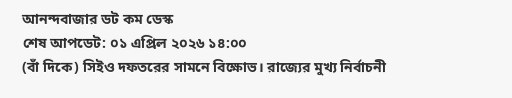আনন্দবাজার ডট কম ডেস্ক
শেষ আপডেট: ০১ এপ্রিল ২০২৬ ১৪:০০
(বাঁ দিকে) সিইও দফতরের সামনে বিক্ষোভ। রাজ্যের মুখ্য নির্বাচনী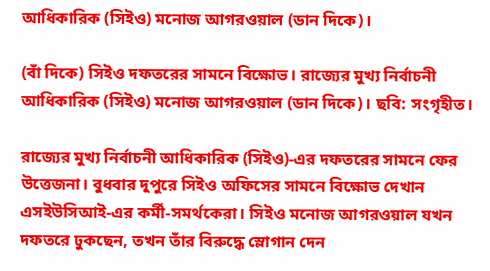আধিকারিক (সিইও) মনোজ আগরওয়াল (ডান দিকে)।

(বাঁ দিকে) সিইও দফতরের সামনে বিক্ষোভ। রাজ্যের মুখ্য নির্বাচনী আধিকারিক (সিইও) মনোজ আগরওয়াল (ডান দিকে)। ছবি: সংগৃহীত।

রাজ্যের মুখ্য নির্বাচনী আধিকারিক (সিইও)-এর দফতরের সামনে ফের উত্তেজনা। বুধবার দুপুরে সিইও অফিসের সামনে বিক্ষোভ দেখান এসইউসিআই-এর কর্মী-সমর্থকেরা। সিইও মনোজ আগরওয়াল যখন দফতরে ঢুকছেন, তখন তাঁর বিরুদ্ধে স্লোগান দেন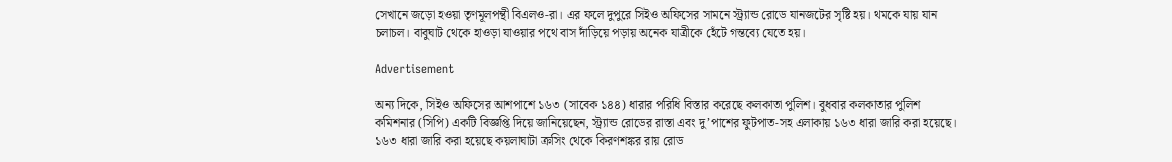সেখানে জড়‌ো হওয়া তৃণমূলপন্থী বিএলও-রা। এর ফলে দুপুরে সিইও অফিসের সামনে স্ট্র্যান্ড রোডে যানজটের সৃষ্টি হয়। থমকে যায় যান চলাচল। বাবুঘাট থেকে হাওড়া যাওয়ার পথে বাস দাঁড়িয়ে পড়ায় অনেক যাত্রীকে হেঁটে গন্তব্যে যেতে হয়।

Advertisement

অন্য দিকে, সিইও অফিসের আশপাশে ১৬৩ (সাবেক ১৪৪) ধারার পরিধি বিস্তার করেছে কলকাতা পুলিশ। বুধবার কলকাতার পুলিশ কমিশনার (সিপি) একটি বিজ্ঞপ্তি দিয়ে জানিয়েছেন, স্ট্র্যান্ড রোডের রাস্তা এবং দু’পাশের ফুটপাত-সহ এলাকায় ১৬৩ ধারা জারি করা হয়েছে। ১৬৩ ধারা জারি করা হয়েছে কয়লাঘাটা ক্রসিং থেকে কিরণশঙ্কর রায় রোড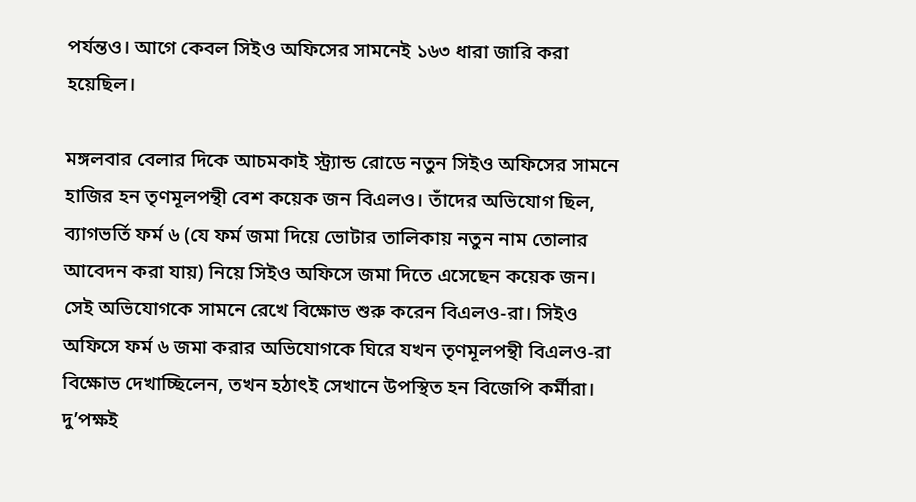পর্যন্তও। আগে কেবল সিইও অফিসের সামনেই ১৬৩ ধারা জারি করা হয়েছিল।

মঙ্গলবার বেলার দিকে আচমকাই স্ট্র্যান্ড রোডে নতুন সিইও অফিসের সামনে হাজির হন তৃণমূলপন্থী বেশ কয়েক জন বিএলও। তাঁদের অভিযোগ ছিল, ব্যাগভর্তি ফর্ম ৬ (যে ফর্ম জমা দিয়ে ভোটার তালিকায় নতুন নাম তোলার আবেদন করা যায়) নিয়ে সিইও অফিসে জমা দিতে এসেছেন কয়েক জন। সেই অভিযোগকে সামনে রেখে বিক্ষোভ শুরু করেন বিএলও-রা। সিইও অফিসে ফর্ম ৬ জমা করার অভিযোগকে ঘিরে যখন তৃণমূলপন্থী বিএলও-রা বিক্ষোভ দেখাচ্ছিলেন, তখন হঠাৎই সেখানে উপস্থিত হন বিজেপি কর্মীরা। দু’পক্ষই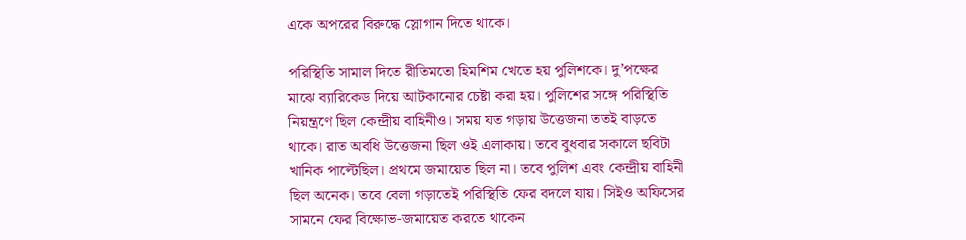একে অপরের বিরুদ্ধে স্লোগান দিতে থাকে।

পরিস্থিতি সামাল দিতে রীতিমতো হিমশিম খেতে হয় পুলিশকে। দু’পক্ষের মাঝে ব্যারিকেড দিয়ে আটকানোর চেষ্টা করা হয়। পুলিশের সঙ্গে পরিস্থিতি নিয়ন্ত্রণে ছিল কেন্দ্রীয় বাহিনীও। সময় যত গড়ায় উত্তেজনা ততই বাড়তে থাকে। রাত অবধি উত্তেজনা ছিল ওই এলাকায়। তবে বুধবার সকালে ছবিটা খানিক পাল্টেছিল। প্রথমে জমায়েত ছিল না। তবে পুলিশ এবং কেন্দ্রীয় বাহিনী ছিল অনেক। তবে বেলা গড়াতেই পরিস্থিতি ফের বদলে যায়। সিইও অফিসের সামনে ফের বিক্ষোভ-জমায়েত করতে থাকেন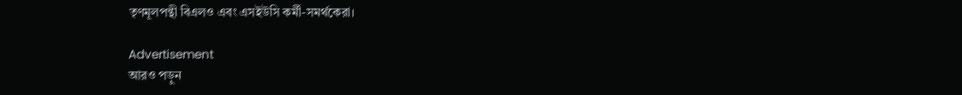তৃণমূলপন্থী বিএলও এবং‌ এসইউসি কর্মী-সমর্থকেরা।

Advertisement
আরও পড়ুন